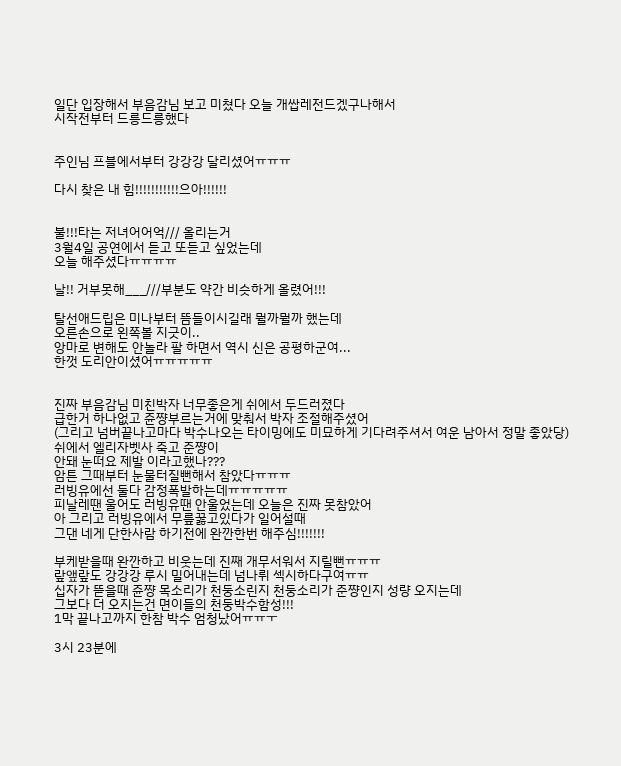일단 입장해서 부음감님 보고 미쳤다 오늘 개쌉레전드겠구나해서
시작전부터 드릉드릉했다


주인님 프블에서부터 강강강 달리셨어ㅠㅠㅠ

다시 찾은 내 힘!!!!!!!!!!!으아!!!!!!


불!!!타는 저녀어어억/// 올리는거
3월4일 공연에서 듣고 또듣고 싶었는데
오늘 해주셨다ㅠㅠㅠㅠ

날!! 거부못해___///부분도 약간 비슷하게 올렸어!!!

탈선애드립은 미나부터 뜸들이시길래 뭘까뭘까 했는데
오른손으로 왼쪽볼 지긋이..
앙마로 변해도 안놀라 팔 하면서 역시 신은 공평하군여...
한껏 도리안이셨어ㅠㅠㅠㅠㅠ


진짜 부음감님 미친박자 너무좋은게 쉬에서 두드러졌다
급한거 하나없고 쥰쨩부르는거에 맞춰서 박자 조절해주셨어
(그리고 넘버끝나고마다 박수나오는 타이밍에도 미묘하게 기다려주셔서 여운 남아서 정말 좋았당)
쉬에서 엘리자벳사 죽고 준쨩이
안돼 눈떠요 제발 이라고했나???
암튼 그때부터 눈물터질뻔해서 참았다ㅠㅠㅠ
러빙유에선 둘다 감정폭발하는데ㅠㅠㅠㅠㅠ
피날레땐 울어도 러빙유땐 안울었는데 오늘은 진짜 못참았어
아 그리고 러빙유에서 무릎꿇고있다가 일어설때
그댄 네게 단한사람 하기전에 완깐한번 해주심!!!!!!!

부케받을때 완깐하고 비웃는데 진째 개무서워서 지릴뻔ㅠㅠㅠ
랖앺랖도 강강강 루시 밀어내는데 넘나뤼 섹시하다구여ㅠㅠ
십자가 뜯을때 쥰쨩 목소리가 천둥소린지 천둥소리가 준쨩인지 성량 오지는데
그보다 더 오지는건 면이들의 천둥박수함성!!!
1막 끝나고까지 한참 박수 엄청났어ㅠㅠㅜ

3시 23분에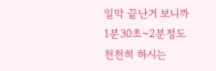일막 끝난거 보니까 1분30초~2분정도 천천히 하시는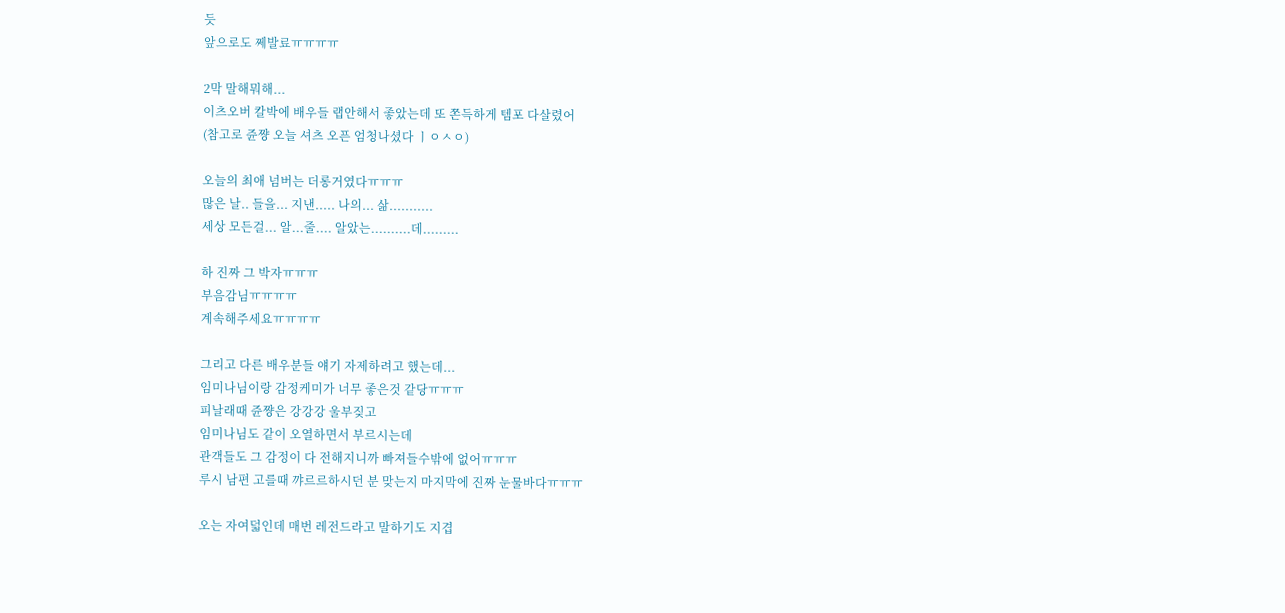듯
앞으로도 쩨발료ㅠㅠㅠㅠ

2막 말해뭐해...
이츠오버 칼박에 배우들 랩안해서 좋았는데 또 쫀득하게 템포 다살렸어
(참고로 쥰쨩 오늘 셔츠 오픈 엄청나셨다 ㅣㅇㅅㅇ)

오늘의 최애 넘버는 더롱거였다ㅠㅠㅠ
많은 날.. 들을... 지낸..... 나의... 삶...........
세상 모든걸... 알...줄.... 알았는..........데.........

하 진짜 그 박자ㅠㅠㅠ
부음감님ㅠㅠㅠㅠ
계속해주세요ㅠㅠㅠㅠ

그리고 다른 배우분들 얘기 자제하려고 했는데...
임미나님이랑 감정케미가 너무 좋은것 같당ㅠㅠㅠ
피날래때 쥰쨩은 강강강 울부짖고
임미나님도 같이 오열하면서 부르시는데
관객들도 그 감정이 다 전해지니까 빠져들수밖에 없어ㅠㅠㅠ
루시 남편 고를때 꺄르르하시던 분 맞는지 마지막에 진짜 눈물바다ㅠㅠㅠ

오는 자여덟인데 매번 레전드라고 말하기도 지겹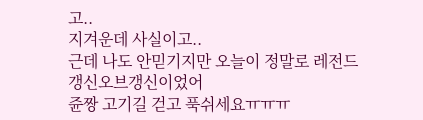고..
지겨운데 사실이고..
근데 나도 안믿기지만 오늘이 정말로 레전드 갱신오브갱신이었어
쥰짱 고기길 걷고 푹쉬세요ㅠㅠㅠ